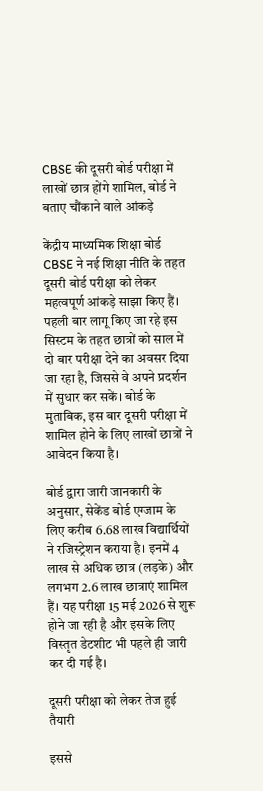CBSE की दूसरी बोर्ड परीक्षा में लाखों छात्र होंगे शामिल, बोर्ड ने बताए चौंकाने वाले आंकड़े

केंद्रीय माध्यमिक शिक्षा बोर्ड CBSE ने नई शिक्षा नीति के तहत दूसरी बोर्ड परीक्षा को लेकर महत्वपूर्ण आंकड़े साझा किए हैं। पहली बार लागू किए जा रहे इस सिस्टम के तहत छात्रों को साल में दो बार परीक्षा देने का अवसर दिया जा रहा है, जिससे वे अपने प्रदर्शन में सुधार कर सकें। बोर्ड के मुताबिक, इस बार दूसरी परीक्षा में शामिल होने के लिए लाखों छात्रों ने आवेदन किया है।

बोर्ड द्वारा जारी जानकारी के अनुसार, सेकेंड बोर्ड एग्जाम के लिए करीब 6.68 लाख विद्यार्थियों ने रजिस्ट्रेशन कराया है। इनमें 4 लाख से अधिक छात्र (लड़के) और लगभग 2.6 लाख छात्राएं शामिल हैं। यह परीक्षा 15 मई 2026 से शुरू होने जा रही है और इसके लिए विस्तृत डेटशीट भी पहले ही जारी कर दी गई है।

दूसरी परीक्षा को लेकर तेज हुई तैयारी

इससे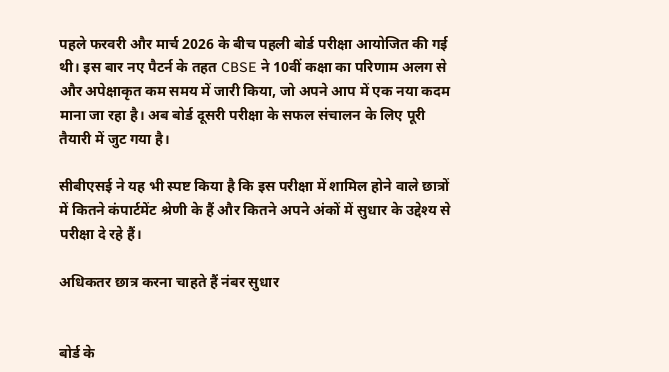पहले फरवरी और मार्च 2026 के बीच पहली बोर्ड परीक्षा आयोजित की गई थी। इस बार नए पैटर्न के तहत CBSE ने 10वीं कक्षा का परिणाम अलग से और अपेक्षाकृत कम समय में जारी किया, जो अपने आप में एक नया कदम माना जा रहा है। अब बोर्ड दूसरी परीक्षा के सफल संचालन के लिए पूरी तैयारी में जुट गया है।

सीबीएसई ने यह भी स्पष्ट किया है कि इस परीक्षा में शामिल होने वाले छात्रों में कितने कंपार्टमेंट श्रेणी के हैं और कितने अपने अंकों में सुधार के उद्देश्य से परीक्षा दे रहे हैं।

अधिकतर छात्र करना चाहते हैं नंबर सुधार


बोर्ड के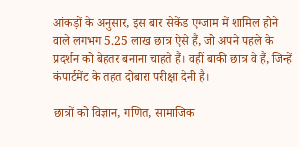आंकड़ों के अनुसार, इस बार सेकेंड एग्जाम में शामिल होने वाले लगभग 5.25 लाख छात्र ऐसे हैं, जो अपने पहले के प्रदर्शन को बेहतर बनाना चाहते हैं। वहीं बाकी छात्र वे हैं, जिन्हें कंपार्टमेंट के तहत दोबारा परीक्षा देनी है।

छात्रों को विज्ञान, गणित, सामाजिक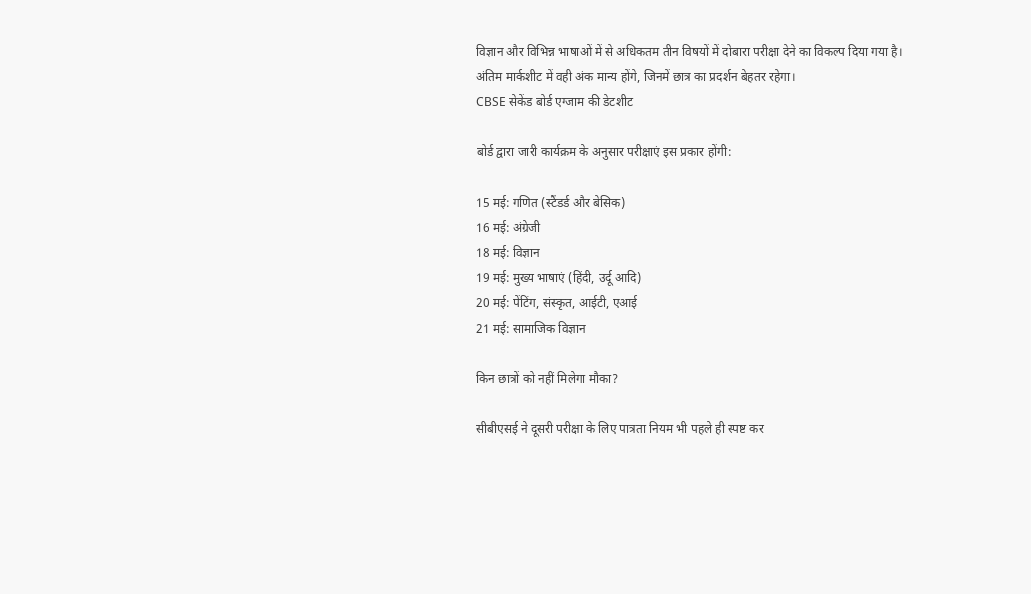विज्ञान और विभिन्न भाषाओं में से अधिकतम तीन विषयों में दोबारा परीक्षा देने का विकल्प दिया गया है। अंतिम मार्कशीट में वही अंक मान्य होंगे, जिनमें छात्र का प्रदर्शन बेहतर रहेगा।
CBSE सेकेंड बोर्ड एग्जाम की डेटशीट

बोर्ड द्वारा जारी कार्यक्रम के अनुसार परीक्षाएं इस प्रकार होंगी:

15 मई: गणित (स्टैंडर्ड और बेसिक)
16 मई: अंग्रेजी
18 मई: विज्ञान
19 मई: मुख्य भाषाएं (हिंदी, उर्दू आदि)
20 मई: पेंटिंग, संस्कृत, आईटी, एआई
21 मई: सामाजिक विज्ञान

किन छात्रों को नहीं मिलेगा मौका?

सीबीएसई ने दूसरी परीक्षा के लिए पात्रता नियम भी पहले ही स्पष्ट कर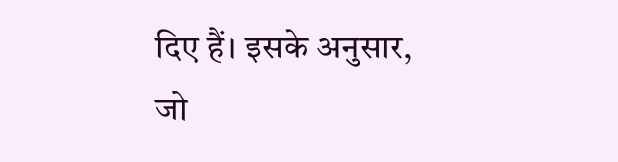दिए हैं। इसके अनुसार, जो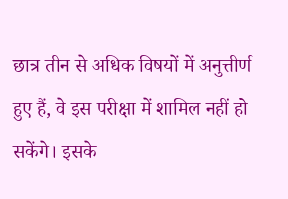छात्र तीन से अधिक विषयों में अनुत्तीर्ण हुए हैं, वे इस परीक्षा में शामिल नहीं हो सकेंगे। इसके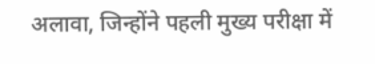अलावा, जिन्होंने पहली मुख्य परीक्षा में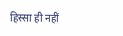हिस्सा ही नहीं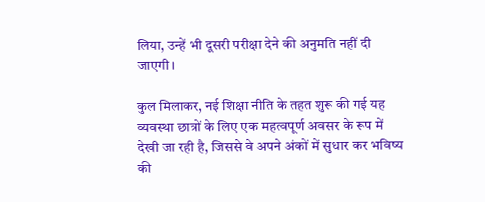लिया, उन्हें भी दूसरी परीक्षा देने की अनुमति नहीं दी जाएगी।

कुल मिलाकर, नई शिक्षा नीति के तहत शुरू की गई यह व्यवस्था छात्रों के लिए एक महत्वपूर्ण अवसर के रूप में देखी जा रही है, जिससे वे अपने अंकों में सुधार कर भविष्य की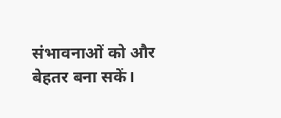संभावनाओं को और बेहतर बना सकें।